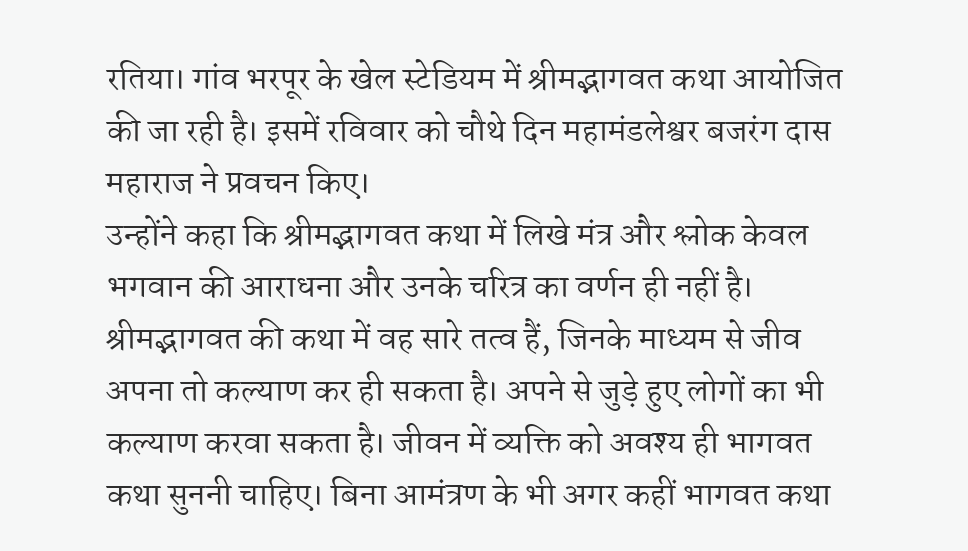रतिया। गांव भरपूर के खेल स्टेडियम में श्रीमद्भागवत कथा आयोजित की जा रही है। इसमें रविवार को चौथे दिन महामंडलेश्वर बजरंग दास महाराज ने प्रवचन किए।
उन्होंने कहा कि श्रीमद्भागवत कथा में लिखे मंत्र और श्लोक केवल भगवान की आराधना और उनके चरित्र का वर्णन ही नहीं है। श्रीमद्भागवत की कथा में वह सारे तत्व हैं, जिनके माध्यम से जीव अपना तो कल्याण कर ही सकता है। अपने से जुड़े हुए लोगों का भी कल्याण करवा सकता है। जीवन में व्यक्ति को अवश्य ही भागवत कथा सुननी चाहिए। बिना आमंत्रण के भी अगर कहीं भागवत कथा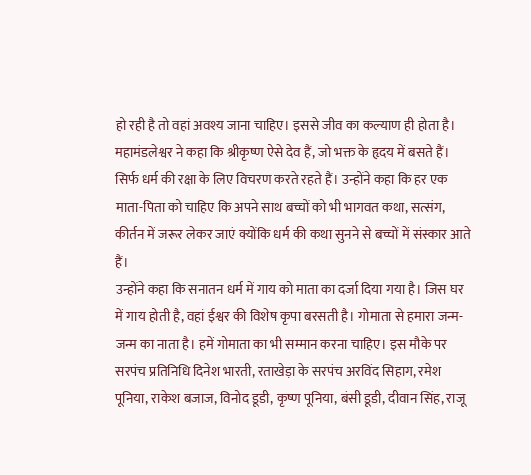हो रही है तो वहां अवश्य जाना चाहिए। इससे जीव का कल्याण ही होता है।
महामंडलेश्वर ने कहा कि श्रीकृष्ण ऐसे देव हैं, जो भक्त के हृदय में बसते हैं। सिर्फ धर्म की रक्षा के लिए विचरण करते रहते हैं। उन्होंने कहा कि हर एक माता-पिता को चाहिए कि अपने साथ बच्चों को भी भागवत कथा, सत्संग, कीर्तन में जरूर लेकर जाएं क्योंकि धर्म की कथा सुनने से बच्चों में संस्कार आते हैं।
उन्होंने कहा कि सनातन धर्म में गाय को माता का दर्जा दिया गया है। जिस घर में गाय होती है, वहां ईश्वर की विशेष कृपा बरसती है। गोमाता से हमारा जन्म-जन्म का नाता है। हमें गोमाता का भी सम्मान करना चाहिए। इस मौके पर सरपंच प्रतिनिधि दिनेश भारती, रताखेड़ा के सरपंच अरविंद सिहाग, रमेश पूनिया, राकेश बजाज, विनोद डूडी, कृष्ण पूनिया, बंसी डूडी, दीवान सिंह, राजू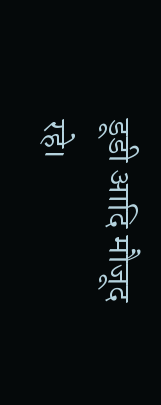डूडी आदि मौजूद रहे।